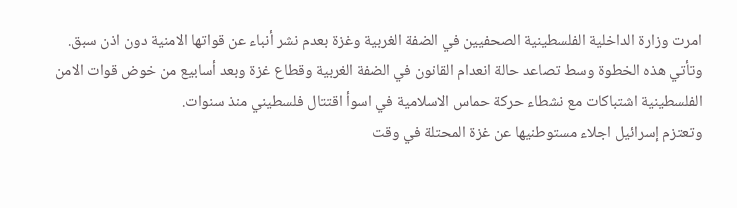امرت وزارة الداخلية الفلسطينية الصحفيين في الضفة الغربية وغزة بعدم نشر أنباء عن قواتها الامنية دون اذن سبق.
وتأتي هذه الخطوة وسط تصاعد حالة انعدام القانون في الضفة الغربية وقطاع غزة وبعد أسابيع من خوض قوات الامن الفلسطينية اشتباكات مع نشطاء حركة حماس الاسلامية في اسوأ اقتتال فلسطيني منذ سنوات.
وتعتزم إسرائيل اجلاء مستوطنيها عن غزة المحتلة في وقت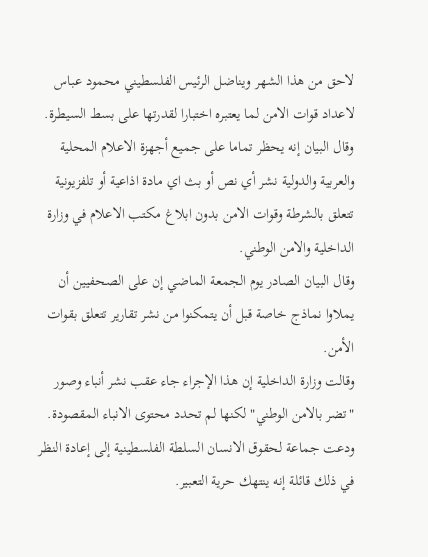لاحق من هذا الشهر ويناضل الرئيس الفلسطيني محمود عباس لاعداد قوات الامن لما يعتبره اختبارا لقدرتها على بسط السيطرة.
وقال البيان إنه يحظر تماما على جميع أجهزة الاعلام المحلية والعربية والدولية نشر أي نص أو بث اي مادة اذاعية أو تلفزيونية تتعلق بالشرطة وقوات الامن بدون ابلاغ مكتب الاعلام في وزارة الداخلية والامن الوطني.
وقال البيان الصادر يوم الجمعة الماضي إن على الصحفيين أن يملاوا نماذج خاصة قبل أن يتمكنوا من نشر تقارير تتعلق بقوات الأمن.
وقالت وزارة الداخلية إن هذا الإجراء جاء عقب نشر أنباء وصور "تضر بالامن الوطني" لكنها لم تحدد محتوى الانباء المقصودة.
ودعت جماعة لحقوق الانسان السلطة الفلسطينية إلى إعادة النظر في ذلك قائلة إنه ينتهك حرية التعبير.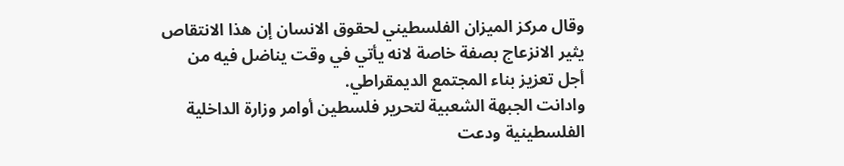وقال مركز الميزان الفلسطيني لحقوق الانسان إن هذا الانتقاص يثير الانزعاج بصفة خاصة لانه يأتي في وقت يناضل فيه من أجل تعزيز بناء المجتمع الديمقراطي.
وادانت الجبهة الشعبية لتحرير فلسطين أوامر وزارة الداخلية الفلسطينية ودعت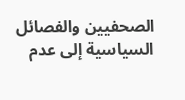الصحفيين والفصائل السياسية إلى عدم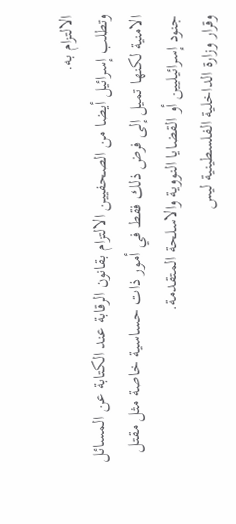الالتزام به.
وتطلب إسرائيل أيضا من الصحفيين الالتزام بقانون الرقابة عند الكتابة عن المسائل الامنية لكنها تميل إلى فرض ذلك فقط في أمور ذات حساسية خاصة مثل مقتل جنود إسرائيليين أو القضايا النووية والاسلحة المتقدمة.
وقرار وزارة الداخلية الفلسطينية ليس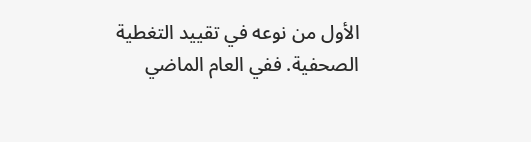الأول من نوعه في تقييد التغطية الصحفية. ففي العام الماضي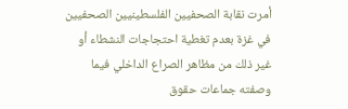أمرت نقابة الصحفيين الفلسطينيين الصحفيين في غزة بعدم تغطية احتجاجات النشطاء أو غير ذلك من مظاهر الصراع الداخلي فيما وصفته جماعات حقوق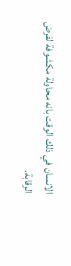الانسان في ذلك الوقت بانه محاولة مكشوفة لفرض الرقابة.